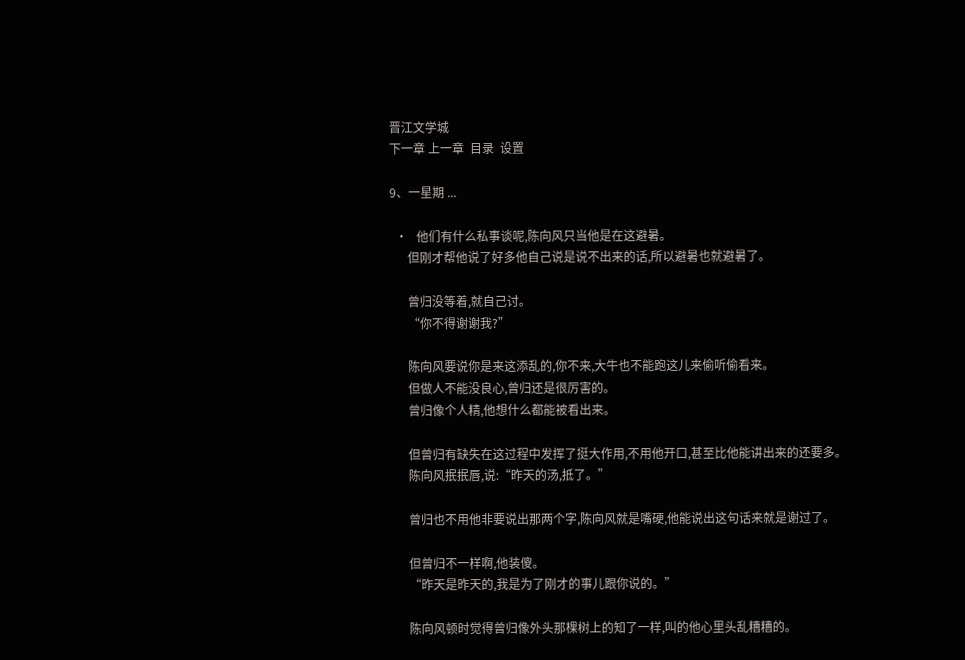晋江文学城
下一章 上一章  目录  设置

9、一星期 ...

  •   他们有什么私事谈呢,陈向风只当他是在这避暑。
      但刚才帮他说了好多他自己说是说不出来的话,所以避暑也就避暑了。

      曾归没等着,就自己讨。
      “你不得谢谢我?”

      陈向风要说你是来这添乱的,你不来,大牛也不能跑这儿来偷听偷看来。
      但做人不能没良心,曾归还是很厉害的。
      曾归像个人精,他想什么都能被看出来。

      但曾归有缺失在这过程中发挥了挺大作用,不用他开口,甚至比他能讲出来的还要多。
      陈向风抿抿唇,说:“昨天的汤,抵了。”

      曾归也不用他非要说出那两个字,陈向风就是嘴硬,他能说出这句话来就是谢过了。

      但曾归不一样啊,他装傻。
      “昨天是昨天的,我是为了刚才的事儿跟你说的。”

      陈向风顿时觉得曾归像外头那棵树上的知了一样,叫的他心里头乱糟糟的。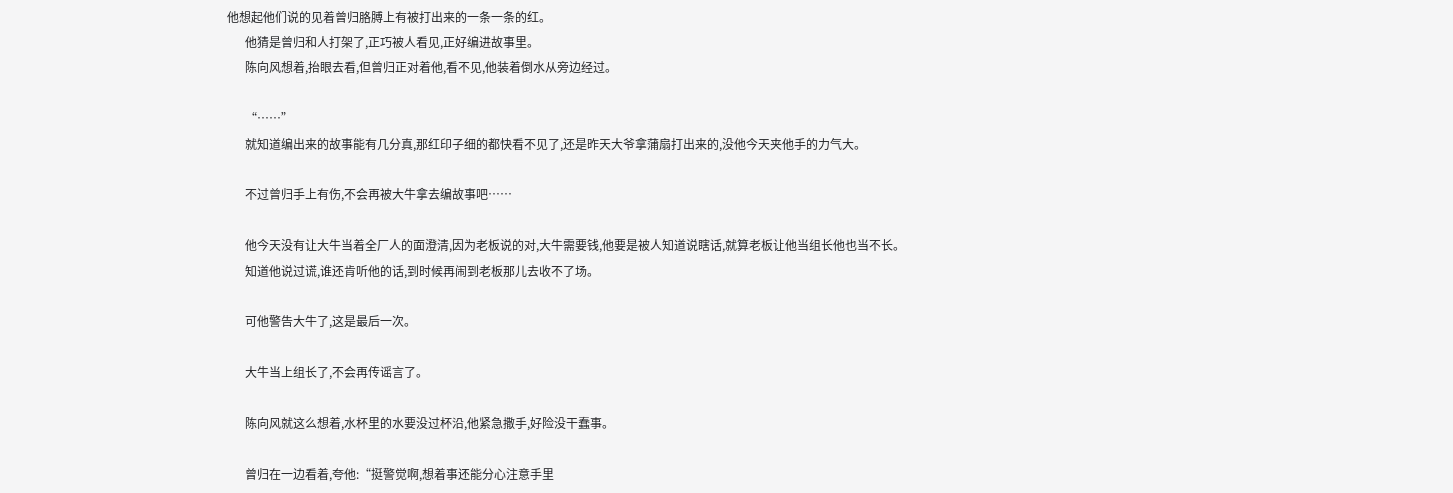他想起他们说的见着曾归胳膊上有被打出来的一条一条的红。
      他猜是曾归和人打架了,正巧被人看见,正好编进故事里。
      陈向风想着,抬眼去看,但曾归正对着他,看不见,他装着倒水从旁边经过。

      “……”
      就知道编出来的故事能有几分真,那红印子细的都快看不见了,还是昨天大爷拿蒲扇打出来的,没他今天夹他手的力气大。

      不过曾归手上有伤,不会再被大牛拿去编故事吧……

      他今天没有让大牛当着全厂人的面澄清,因为老板说的对,大牛需要钱,他要是被人知道说瞎话,就算老板让他当组长他也当不长。
      知道他说过谎,谁还肯听他的话,到时候再闹到老板那儿去收不了场。

      可他警告大牛了,这是最后一次。

      大牛当上组长了,不会再传谣言了。

      陈向风就这么想着,水杯里的水要没过杯沿,他紧急撒手,好险没干蠢事。

      曾归在一边看着,夸他:“挺警觉啊,想着事还能分心注意手里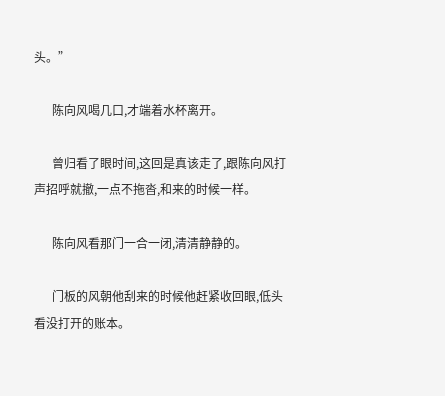头。”

      陈向风喝几口,才端着水杯离开。

      曾归看了眼时间,这回是真该走了,跟陈向风打声招呼就撤,一点不拖沓,和来的时候一样。

      陈向风看那门一合一闭,清清静静的。

      门板的风朝他刮来的时候他赶紧收回眼,低头看没打开的账本。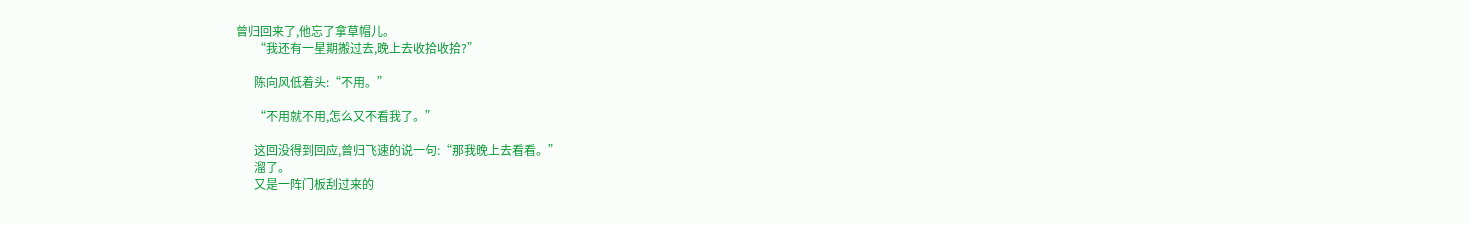曾归回来了,他忘了拿草帽儿。
      “我还有一星期搬过去,晚上去收拾收拾?”

      陈向风低着头:“不用。”

      “不用就不用,怎么又不看我了。”

      这回没得到回应,曾归飞速的说一句:“那我晚上去看看。”
      溜了。
      又是一阵门板刮过来的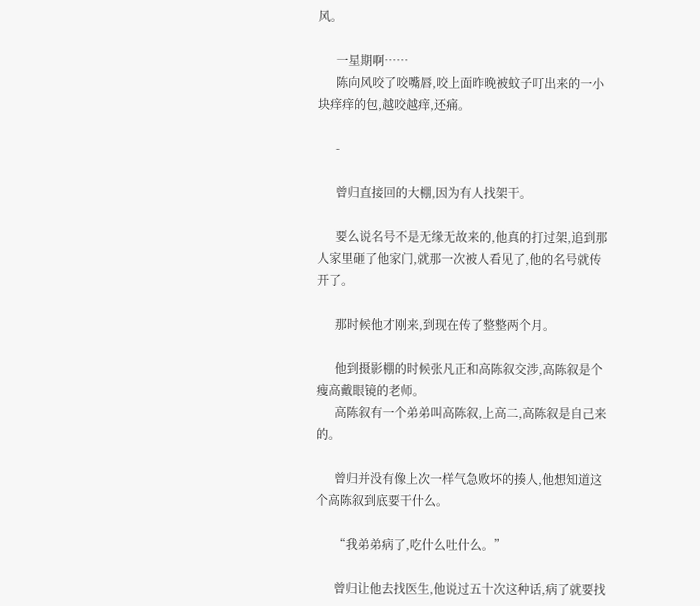风。

      一星期啊……
      陈向风咬了咬嘴唇,咬上面昨晚被蚊子叮出来的一小块痒痒的包,越咬越痒,还痛。

      -

      曾归直接回的大棚,因为有人找架干。

      要么说名号不是无缘无故来的,他真的打过架,追到那人家里砸了他家门,就那一次被人看见了,他的名号就传开了。

      那时候他才刚来,到现在传了整整两个月。

      他到摄影棚的时候张凡正和高陈叙交涉,高陈叙是个瘦高戴眼镜的老师。
      高陈叙有一个弟弟叫高陈叙,上高二,高陈叙是自己来的。

      曾归并没有像上次一样气急败坏的揍人,他想知道这个高陈叙到底要干什么。

      “我弟弟病了,吃什么吐什么。”

      曾归让他去找医生,他说过五十次这种话,病了就要找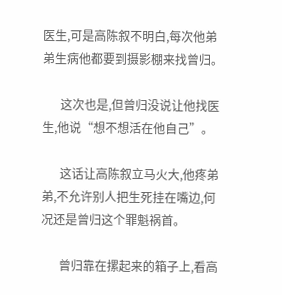医生,可是高陈叙不明白,每次他弟弟生病他都要到摄影棚来找曾归。

      这次也是,但曾归没说让他找医生,他说“想不想活在他自己”。

      这话让高陈叙立马火大,他疼弟弟,不允许别人把生死挂在嘴边,何况还是曾归这个罪魁祸首。

      曾归靠在摞起来的箱子上,看高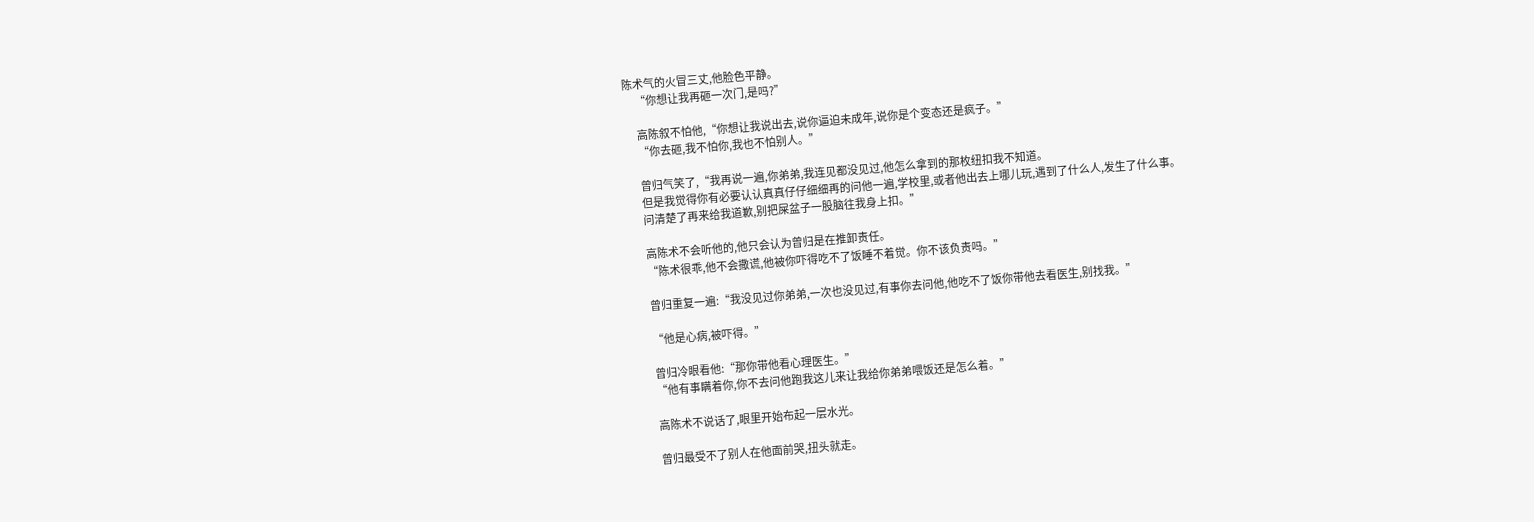陈术气的火冒三丈,他脸色平静。
      “你想让我再砸一次门,是吗?”

      高陈叙不怕他,“你想让我说出去,说你逼迫未成年,说你是个变态还是疯子。”
      “你去砸,我不怕你,我也不怕别人。”

      曾归气笑了,“我再说一遍,你弟弟,我连见都没见过,他怎么拿到的那枚纽扣我不知道。
      但是我觉得你有必要认认真真仔仔细细再的问他一遍,学校里,或者他出去上哪儿玩,遇到了什么人,发生了什么事。
      问清楚了再来给我道歉,别把屎盆子一股脑往我身上扣。”

      高陈术不会听他的,他只会认为曾归是在推卸责任。
      “陈术很乖,他不会撒谎,他被你吓得吃不了饭睡不着觉。你不该负责吗。”

      曾归重复一遍:“我没见过你弟弟,一次也没见过,有事你去问他,他吃不了饭你带他去看医生,别找我。”

      “他是心病,被吓得。”

      曾归冷眼看他:“那你带他看心理医生。”
      “他有事瞒着你,你不去问他跑我这儿来让我给你弟弟喂饭还是怎么着。”

      高陈术不说话了,眼里开始布起一层水光。

      曾归最受不了别人在他面前哭,扭头就走。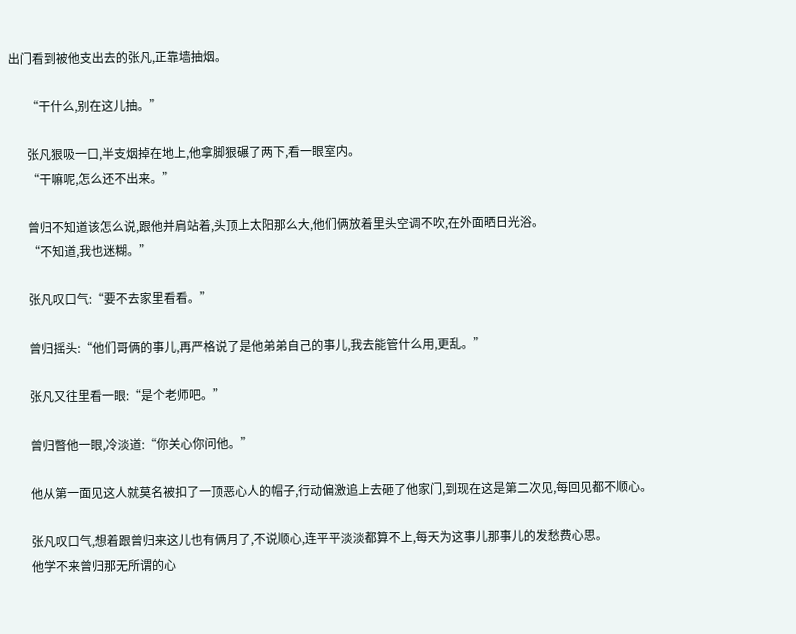出门看到被他支出去的张凡,正靠墙抽烟。

      “干什么,别在这儿抽。”

      张凡狠吸一口,半支烟掉在地上,他拿脚狠碾了两下,看一眼室内。
      “干嘛呢,怎么还不出来。”

      曾归不知道该怎么说,跟他并肩站着,头顶上太阳那么大,他们俩放着里头空调不吹,在外面晒日光浴。
      “不知道,我也迷糊。”

      张凡叹口气:“要不去家里看看。”

      曾归摇头:“他们哥俩的事儿,再严格说了是他弟弟自己的事儿,我去能管什么用,更乱。”

      张凡又往里看一眼:“是个老师吧。”

      曾归瞥他一眼,冷淡道:“你关心你问他。”

      他从第一面见这人就莫名被扣了一顶恶心人的帽子,行动偏激追上去砸了他家门,到现在这是第二次见,每回见都不顺心。

      张凡叹口气,想着跟曾归来这儿也有俩月了,不说顺心,连平平淡淡都算不上,每天为这事儿那事儿的发愁费心思。
      他学不来曾归那无所谓的心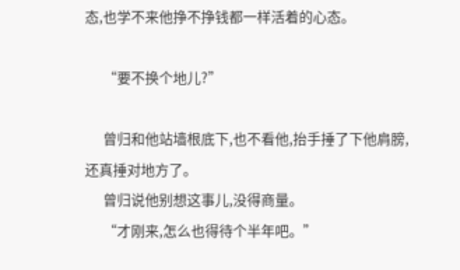态,也学不来他挣不挣钱都一样活着的心态。

      “要不换个地儿?”

      曾归和他站墙根底下,也不看他,抬手捶了下他肩膀,还真捶对地方了。
      曾归说他别想这事儿,没得商量。
      “才刚来,怎么也得待个半年吧。”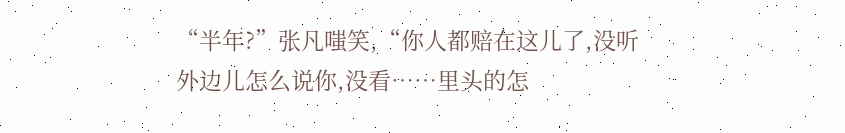“半年?”张凡嗤笑,“你人都赔在这儿了,没听外边儿怎么说你,没看……里头的怎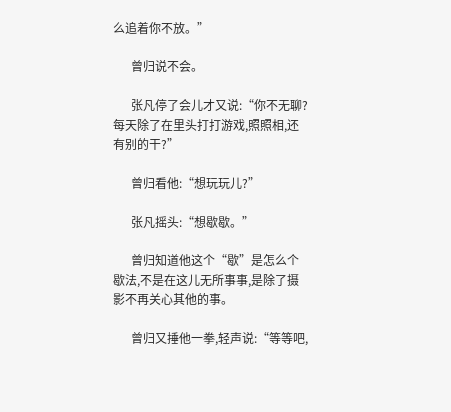么追着你不放。”

      曾归说不会。

      张凡停了会儿才又说:“你不无聊?每天除了在里头打打游戏,照照相,还有别的干?”

      曾归看他:“想玩玩儿?”

      张凡摇头:“想歇歇。”

      曾归知道他这个“歇”是怎么个歇法,不是在这儿无所事事,是除了摄影不再关心其他的事。

      曾归又捶他一拳,轻声说:“等等吧,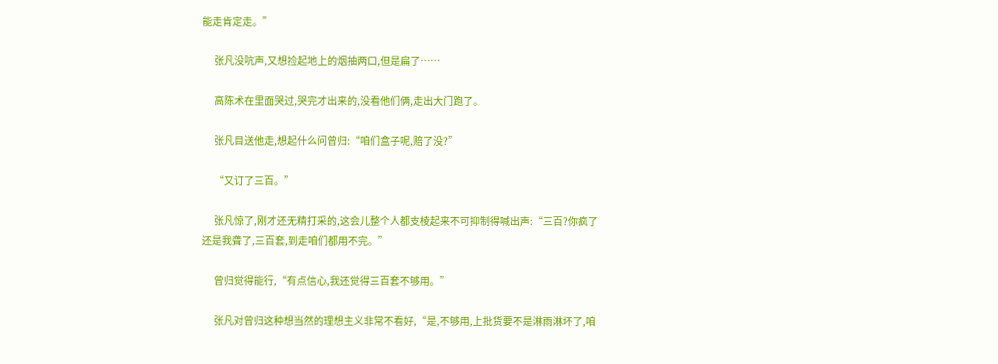能走肯定走。”

      张凡没吭声,又想捡起地上的烟抽两口,但是扁了……

      高陈术在里面哭过,哭完才出来的,没看他们俩,走出大门跑了。

      张凡目送他走,想起什么问曾归:“咱们盒子呢,赔了没?”

      “又订了三百。”

      张凡惊了,刚才还无精打采的,这会儿整个人都支棱起来不可抑制得喊出声:“三百?你疯了还是我聋了,三百套,到走咱们都用不完。”

      曾归觉得能行,“有点信心,我还觉得三百套不够用。”

      张凡对曾归这种想当然的理想主义非常不看好,“是,不够用,上批货要不是淋雨淋坏了,咱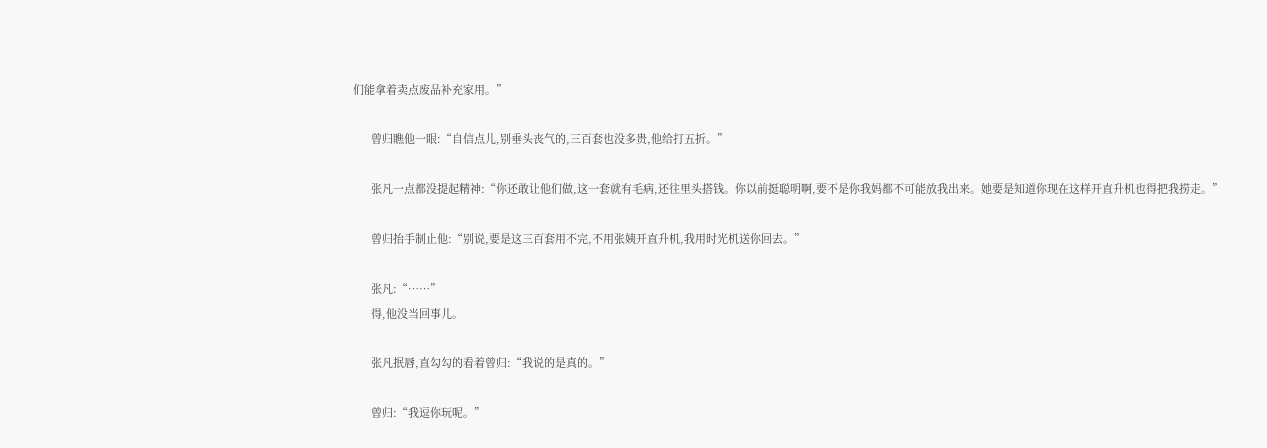们能拿着卖点废品补充家用。”

      曾归瞧他一眼:“自信点儿,别垂头丧气的,三百套也没多贵,他给打五折。”

      张凡一点都没提起精神:“你还敢让他们做,这一套就有毛病,还往里头搭钱。你以前挺聪明啊,要不是你我妈都不可能放我出来。她要是知道你现在这样开直升机也得把我捞走。”

      曾归抬手制止他:“别说,要是这三百套用不完,不用张姨开直升机,我用时光机送你回去。”

      张凡:“……”
      得,他没当回事儿。

      张凡抿唇,直勾勾的看着曾归:“我说的是真的。”

      曾归:“我逗你玩呢。”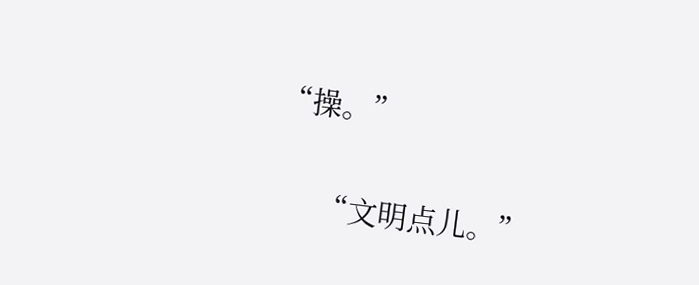“操。”

      “文明点儿。”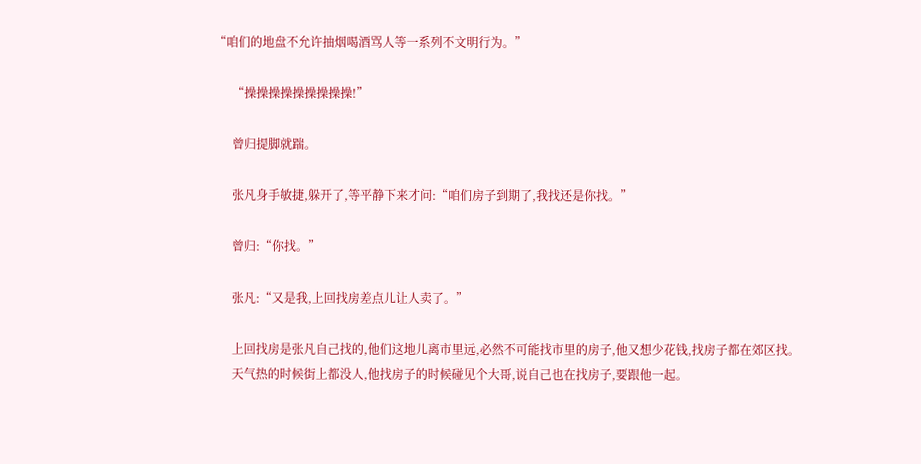“咱们的地盘不允许抽烟喝酒骂人等一系列不文明行为。”

      “操操操操操操操操操!”

      曾归提脚就踹。

      张凡身手敏捷,躲开了,等平静下来才问:“咱们房子到期了,我找还是你找。”

      曾归:“你找。”

      张凡:“又是我,上回找房差点儿让人卖了。”

      上回找房是张凡自己找的,他们这地儿离市里远,必然不可能找市里的房子,他又想少花钱,找房子都在郊区找。
      天气热的时候街上都没人,他找房子的时候碰见个大哥,说自己也在找房子,要跟他一起。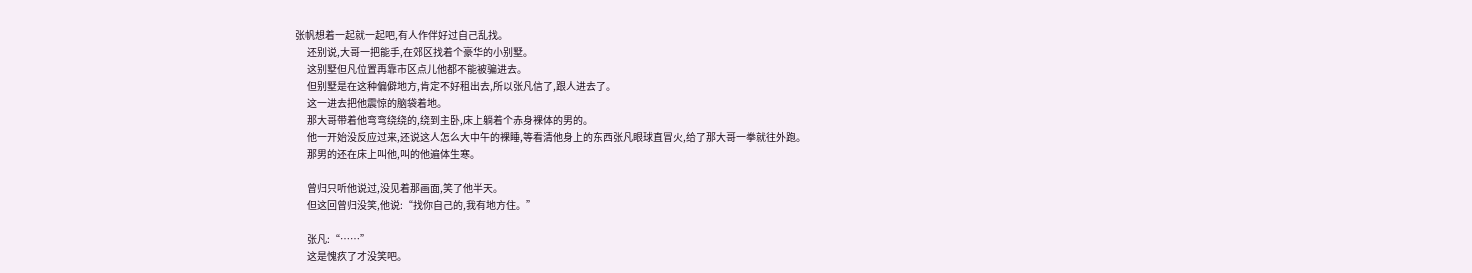张帆想着一起就一起吧,有人作伴好过自己乱找。
      还别说,大哥一把能手,在郊区找着个豪华的小别墅。
      这别墅但凡位置再靠市区点儿他都不能被骗进去。
      但别墅是在这种偏僻地方,肯定不好租出去,所以张凡信了,跟人进去了。
      这一进去把他震惊的脑袋着地。
      那大哥带着他弯弯绕绕的,绕到主卧,床上躺着个赤身裸体的男的。
      他一开始没反应过来,还说这人怎么大中午的裸睡,等看清他身上的东西张凡眼球直冒火,给了那大哥一拳就往外跑。
      那男的还在床上叫他,叫的他遍体生寒。

      曾归只听他说过,没见着那画面,笑了他半天。
      但这回曾归没笑,他说:“找你自己的,我有地方住。”

      张凡:“……”
      这是愧疚了才没笑吧。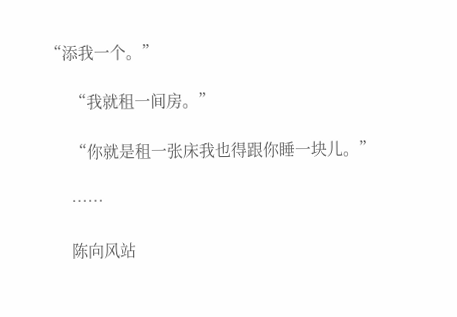“添我一个。”

      “我就租一间房。”

      “你就是租一张床我也得跟你睡一块儿。”

      ……

      陈向风站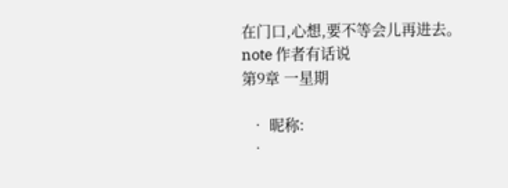在门口,心想,要不等会儿再进去。
note 作者有话说
第9章 一星期

  • 昵称:
  •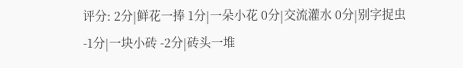评分: 2分|鲜花一捧 1分|一朵小花 0分|交流灌水 0分|别字捉虫 -1分|一块小砖 -2分|砖头一堆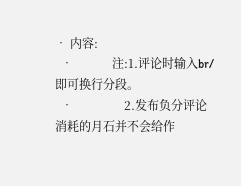• 内容:
  •             注:1.评论时输入br/即可换行分段。
  •                 2.发布负分评论消耗的月石并不会给作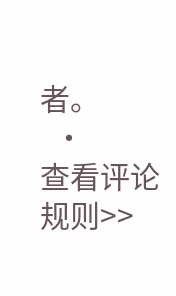者。
  •             查看评论规则>>